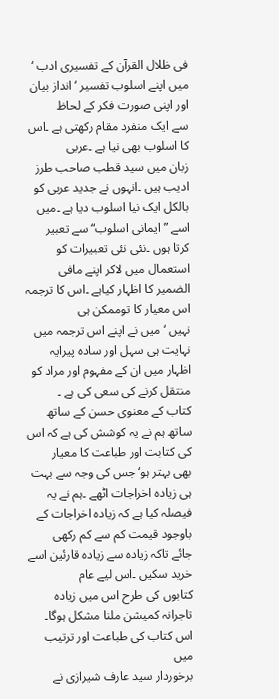فی ظلال القرآن کے تفسیری ادب ‘
میں اپنے اسلوب تفسیر ‘انداز بیان اور اپنی صورت فکر کے لحاظ
سے ایک منفرد مقام رکھتی ہے ۔اس کا اسلوب بھی نیا ہے ۔عربی
زبان میں سید قطب صاحب طرز ادیب ہیں ۔انہوں نے جدید عربی کو
بالکل ایک نیا اسلوب دیا ہے ۔میں اسے ”ایمانی اسلوب“سے تعبیر
کرتا ہوں ۔نئی نئی تعبیرات کو استعمال میں لاکر اپنے مافی
الضمیر کا اظہار کیاہے ۔اس کا ترجمہ اس معیار کا توممکن ہی
نہیں ‘میں نے اپنے اس ترجمہ میں نہایت ہی سہل اور سادہ پیرایہ
اظہار میں ان کے مفہوم اور مراد کو منتقل کرنے کی سعی کی ہے ۔
کتاب کے معنوی حسن کے ساتھ
ساتھ ہم نے یہ کوشش کی ہے کہ اس کی کتابت اور طباعت کا معیار
بھی بہتر ہو‘جس کی وجہ سے بہت ہی زیادہ اخراجات اٹھے ۔ہم نے یہ
فیصلہ کیا ہے کہ زیادہ اخراجات کے باوجود قیمت کم سے کم رکھی
جائے تاکہ زیادہ سے زیادہ قارئین اسے خرید سکیں ۔اس لیے عام
کتابوں کی طرح اس میں زیادہ تاجرانہ کمیشن ملنا مشکل ہوگا۔
اس کتاب کی طباعت اور ترتیب میں
برخوردار سید عارف شیرازی نے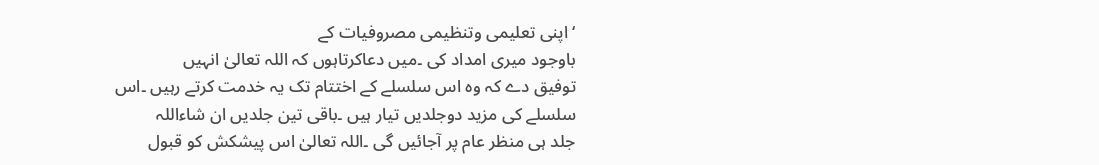‘اپنی تعلیمی وتنظیمی مصروفیات کے
باوجود میری امداد کی ۔میں دعاکرتاہوں کہ اللہ تعالیٰ انہیں
توفیق دے کہ وہ اس سلسلے کے اختتام تک یہ خدمت کرتے رہیں ۔اس
سلسلے کی مزید دوجلدیں تیار ہیں ۔باقی تین جلدیں ان شاءاللہ
جلد ہی منظر عام پر آجائیں گی ۔اللہ تعالیٰ اس پیشکش کو قبول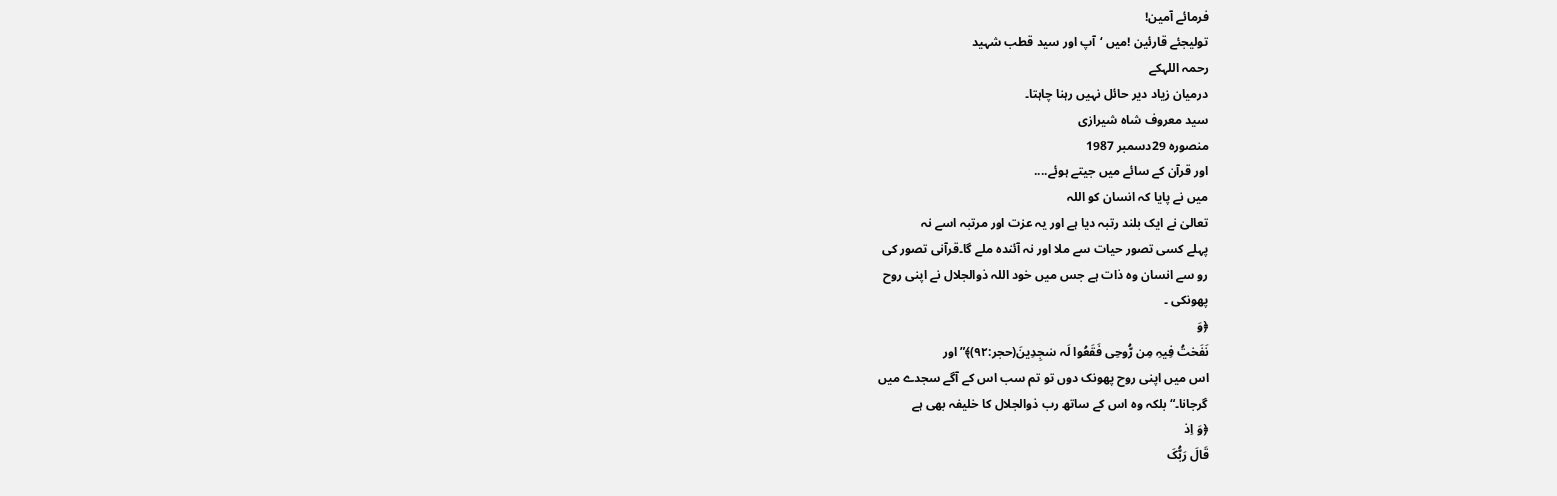فرمائے آمین!
تولیجئے قارئین !میں ‘آپ اور سید قطب شہید
رحمہ اللہکے
درمیان زیاد دیر حائل نہیں رہنا چاہتا۔
سید معروف شاہ شیرازی
منصورہ 29دسمبر 1987
اور قرآن کے سائے میں جیتے ہوئے....
میں نے پایا کہ انسان کو اللہ
تعالیٰ نے ایک بلند رتبہ دیا ہے اور یہ عزت اور مرتبہ اسے نہ
پہلے کسی تصور حیات سے ملا اور نہ آئندہ ملے گا۔قرآنی تصور کی
رو سے انسان وہ ذات ہے جس میں خود اللہ ذوالجلال نے اپنی روح
پھونکی ۔
﴿وَ
نَفَختُ فِیہِ مِن رُّوحِی فَقَعُوا لَہ سٰجِدِینَ(حجر:۹۲)﴾”اور
اس میں اپنی روح پھونک دوں تو تم سب اس کے آگے سجدے میں
گرجانا۔“بلکہ وہ اس کے ساتھ رب ذوالجلال کا خلیفہ بھی ہے
﴿وَ اِذ
قَالَ رَبُّکَ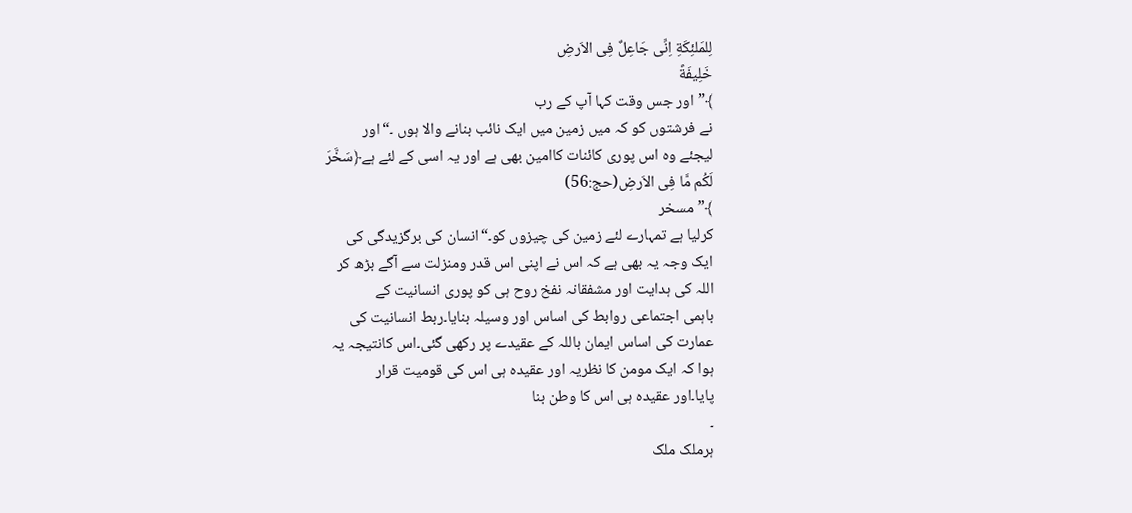لِلمَلئِکَةِ اِنِّی جَاعِلٌ فِی الاَرضِ
خَلِیفَةً
﴾”اور جس وقت کہا آپ کے رب
نے فرشتوں کو کہ میں زمین میں ایک نائب بنانے والا ہوں ۔“اور
لیجئے وہ اس پوری کائنات کاامین بھی ہے اور یہ اسی کے لئے ہے﴿سَخَّرَ
لَکُم مَّا فِی الاَرضِ(حج:56)
﴾”مسخر
کرلیا ہے تمہارے لئے زمین کی چیزوں کو۔“انسان کی برگزیدگی کی
ایک وجہ یہ بھی ہے کہ اس نے اپنی اس قدر ومنزلت سے آگے بڑھ کر
اللہ کی ہدایت اور مشفقانہ نفخ روح ہی کو پوری انسانیت کے
باہمی اجتماعی روابط کی اساس اور وسیلہ بنایا۔ربط انسانیت کی
عمارت کی اساس ایمان باللہ کے عقیدے پر رکھی گئی۔اس کانتیجہ یہ
ہوا کہ ایک مومن کا نظریہ اور عقیدہ ہی اس کی قومیت قرار
پایا۔اور عقیدہ ہی اس کا وطن بنا
۔
ہرملک ملک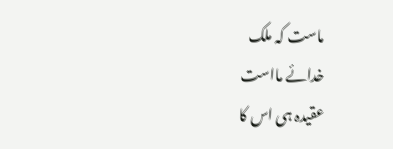ماست کہ ملک
خدائے مااست
عقیدہ ہی اس کا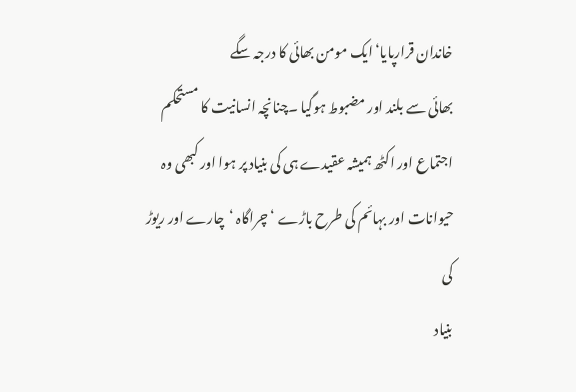خاندان قرارپایا‘ایک مومن بھائی کا درجہ سگے
بھائی سے بلند اور مضبوط ہوگیا ۔چنانچہ انسانیت کا مستحکم
اجتماع اور اکٹھ ہمیشہ عقیدے ہی کی بنیاد پر ہوا اور کبھی وہ
حیوانات اور بہائم کی طرح باڑے ‘چراگاہ ‘چارے اور ریوڑ کی
بنیاد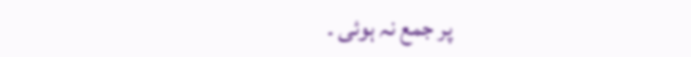پر جمع نہ ہوئی ۔